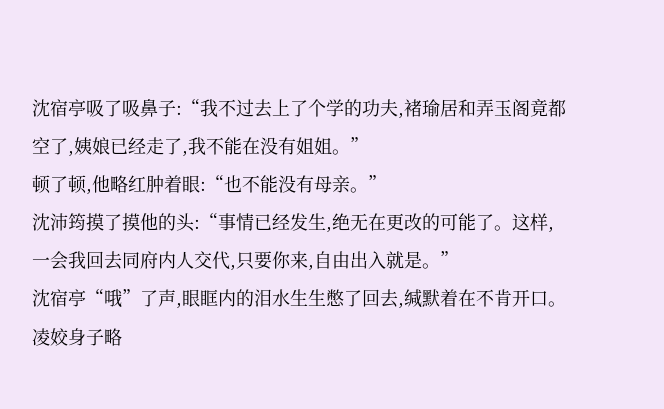沈宿亭吸了吸鼻子:“我不过去上了个学的功夫,褚瑜居和弄玉阁竟都空了,姨娘已经走了,我不能在没有姐姐。”
顿了顿,他略红肿着眼:“也不能没有母亲。”
沈沛筠摸了摸他的头:“事情已经发生,绝无在更改的可能了。这样,一会我回去同府内人交代,只要你来,自由出入就是。”
沈宿亭“哦”了声,眼眶内的泪水生生憋了回去,缄默着在不肯开口。
凌姣身子略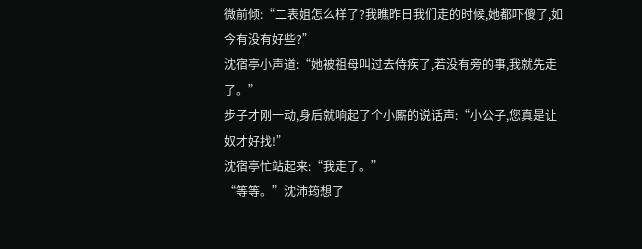微前倾:“二表姐怎么样了?我瞧昨日我们走的时候,她都吓傻了,如今有没有好些?”
沈宿亭小声道:“她被祖母叫过去侍疾了,若没有旁的事,我就先走了。”
步子才刚一动,身后就响起了个小厮的说话声:“小公子,您真是让奴才好找!”
沈宿亭忙站起来:“我走了。”
“等等。”沈沛筠想了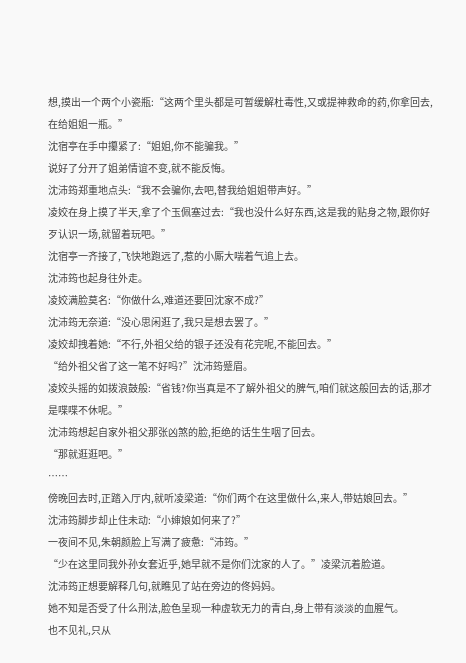想,摸出一个两个小瓷瓶:“这两个里头都是可暂缓解杜毒性,又或提神救命的药,你拿回去,在给姐姐一瓶。”
沈宿亭在手中攥紧了:“姐姐,你不能骗我。”
说好了分开了姐弟情谊不变,就不能反悔。
沈沛筠郑重地点头:“我不会骗你,去吧,替我给姐姐带声好。”
凌姣在身上摸了半天,拿了个玉佩塞过去:“我也没什么好东西,这是我的贴身之物,跟你好歹认识一场,就留着玩吧。”
沈宿亭一齐接了,飞快地跑远了,惹的小厮大喘着气追上去。
沈沛筠也起身往外走。
凌姣满脸莫名:“你做什么,难道还要回沈家不成?”
沈沛筠无奈道:“没心思闲逛了,我只是想去罢了。”
凌姣却拽着她:“不行,外祖父给的银子还没有花完呢,不能回去。”
“给外祖父省了这一笔不好吗?”沈沛筠蹙眉。
凌姣头摇的如拨浪鼓般:“省钱?你当真是不了解外祖父的脾气,咱们就这般回去的话,那才是喋喋不休呢。”
沈沛筠想起自家外祖父那张凶煞的脸,拒绝的话生生咽了回去。
“那就逛逛吧。”
……
傍晚回去时,正踏入厅内,就听凌梁道:“你们两个在这里做什么,来人,带姑娘回去。”
沈沛筠脚步却止住未动:“小婶娘如何来了?”
一夜间不见,朱朝颜脸上写满了疲惫:“沛筠。”
“少在这里同我外孙女套近乎,她早就不是你们沈家的人了。”凌梁沉着脸道。
沈沛筠正想要解释几句,就瞧见了站在旁边的佟妈妈。
她不知是否受了什么刑法,脸色呈现一种虚软无力的青白,身上带有淡淡的血腥气。
也不见礼,只从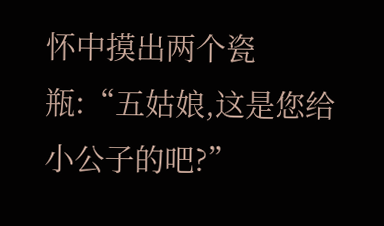怀中摸出两个瓷瓶:“五姑娘,这是您给小公子的吧?”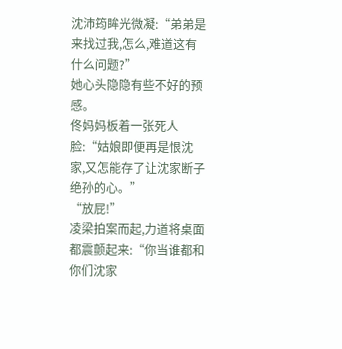沈沛筠眸光微凝:“弟弟是来找过我,怎么,难道这有什么问题?”
她心头隐隐有些不好的预感。
佟妈妈板着一张死人脸:“姑娘即便再是恨沈家,又怎能存了让沈家断子绝孙的心。”
“放屁!”
凌梁拍案而起,力道将桌面都震颤起来:“你当谁都和你们沈家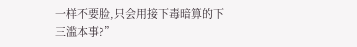一样不要脸,只会用接下毒暗算的下三滥本事?”